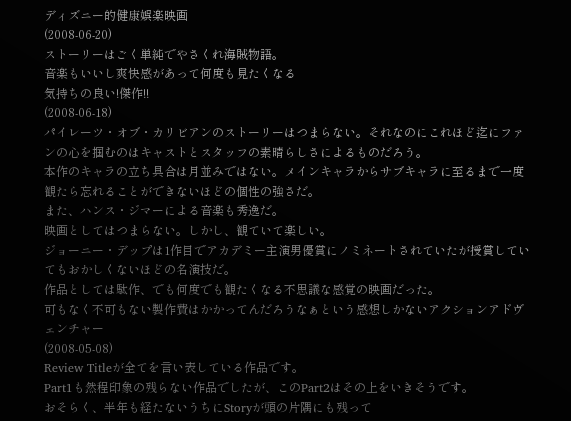ディズニー的健康娯楽映画
(2008-06-20)
ストーリーはごく単純でやさくれ海賊物語。
音楽もいいし爽快感があって何度も見たくなる
気持ちの良い!傑作!!
(2008-06-18)
パイレーツ・オブ・カリビアンのストーリーはつまらない。それなのにこれほど迄にファンの心を掴むのはキャストとスタッフの素晴らしさによるものだろう。
本作のキャラの立ち具合は月並みではない。メインキャラからサブキャラに至るまで一度観たら忘れることができないほどの個性の強さだ。
また、ハンス・ジマーによる音楽も秀逸だ。
映画としてはつまらない。しかし、観ていて楽しい。
ジョーニー・デップは1作目でアカデミー主演男優賞にノミネートされていたが授賞していてもおかしくないほどの名演技だ。
作品としては駄作、でも何度でも観たくなる不思議な感覚の映画だった。
可もなく不可もない製作費はかかってんだろうなぁという感想しかないアクションアドヴェンチャー
(2008-05-08)
Review Titleが全てを言い表している作品です。
Part1も然程印象の残らない作品でしたが、このPart2はその上をいきそうです。
おそらく、半年も経たないうちにStoryが頭の片隅にも残って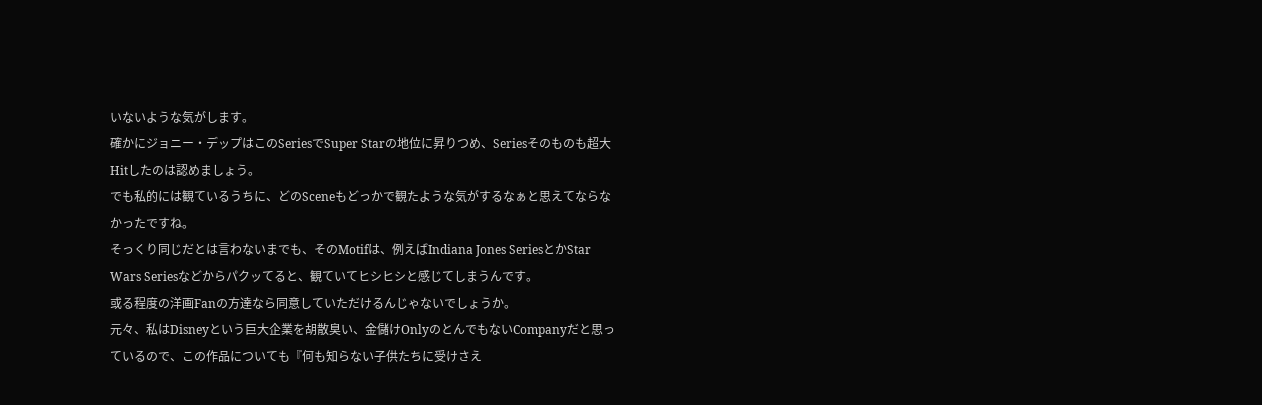いないような気がします。
確かにジョニー・デップはこのSeriesでSuper Starの地位に昇りつめ、Seriesそのものも超大Hitしたのは認めましょう。
でも私的には観ているうちに、どのSceneもどっかで観たような気がするなぁと思えてならなかったですね。
そっくり同じだとは言わないまでも、そのMotifは、例えばIndiana Jones SeriesとかStar Wars Seriesなどからパクッてると、観ていてヒシヒシと感じてしまうんです。
或る程度の洋画Fanの方達なら同意していただけるんじゃないでしょうか。
元々、私はDisneyという巨大企業を胡散臭い、金儲けOnlyのとんでもないCompanyだと思っているので、この作品についても『何も知らない子供たちに受けさえ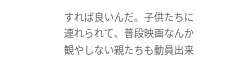すれば良いんだ。子供たちに連れられて、普段映画なんか観やしない親たちも動員出来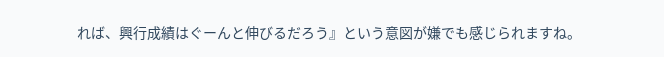れば、興行成績はぐーんと伸びるだろう』という意図が嫌でも感じられますね。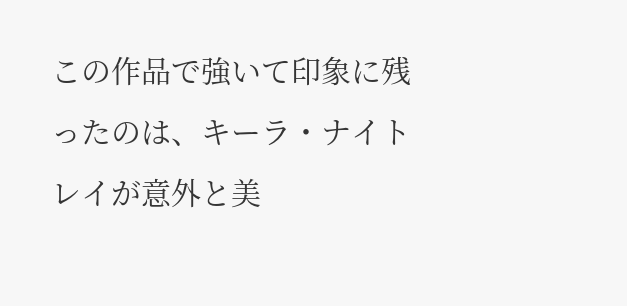この作品で強いて印象に残ったのは、キーラ・ナイトレイが意外と美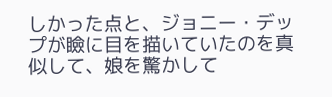しかった点と、ジョニー・デップが瞼に目を描いていたのを真似して、娘を驚かして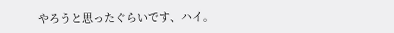やろうと思ったぐらいです、ハイ。